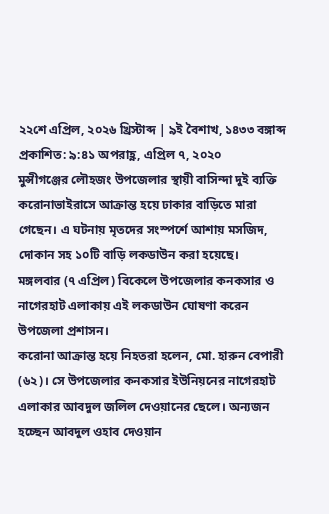২২শে এপ্রিল, ২০২৬ খ্রিস্টাব্দ | ৯ই বৈশাখ, ১৪৩৩ বঙ্গাব্দ
প্রকাশিত: ৯:৪১ অপরাহ্ণ, এপ্রিল ৭, ২০২০
মুন্সীগঞ্জের লৌহজং উপজেলার স্থায়ী বাসিন্দা দুই ব্যক্তি করোনাভাইরাসে আক্রান্ত হয়ে ঢাকার বাড়িতে মারা গেছেন। এ ঘটনায় মৃতদের সংস্পর্শে আশায় মসজিদ, দোকান সহ ১০টি বাড়ি লকডাউন করা হয়েছে।
মঙ্গলবার (৭ এপ্রিল) বিকেলে উপজেলার কনকসার ও নাগেরহাট এলাকায় এই লকডাউন ঘোষণা করেন উপজেলা প্রশাসন।
করোনা আক্রান্ত হয়ে নিহতরা হলেন, মো. হারুন বেপারী (৬২)। সে উপজেলার কনকসার ইউনিয়নের নাগেরহাট এলাকার আবদুল জলিল দেওয়ানের ছেলে। অন্যজন হচ্ছেন আবদুল ওহাব দেওয়ান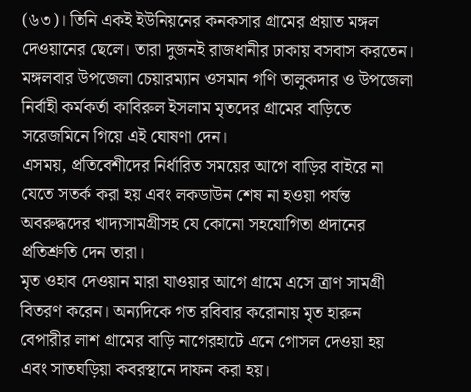(৬৩)। তিনি একই ইউনিয়নের কনকসার গ্রামের প্রয়াত মঙ্গল দেওয়ানের ছেলে। তারা দুজনই রাজধানীর ঢাকায় বসবাস করতেন।
মঙ্গলবার উপজেলা চেয়ারম্যান ওসমান গণি তালুকদার ও উপজেলা নির্বাহী কর্মকর্তা কাবিরুল ইসলাম মৃতদের গ্রামের বাড়িতে সরেজমিনে গিয়ে এই ঘোষণা দেন।
এসময়, প্রতিবেশীদের নির্ধারিত সময়ের আগে বাড়ির বাইরে না যেতে সতর্ক করা হয় এবং লকডাউন শেষ না হওয়া পর্যন্ত অবরুদ্ধদের খাদ্যসামগ্রীসহ যে কোনো সহযোগিতা প্রদানের প্রতিশ্রুতি দেন তারা।
মৃত ওহাব দেওয়ান মারা যাওয়ার আগে গ্রামে এসে ত্রাণ সামগ্রী বিতরণ করেন। অন্যদিকে গত রবিবার করোনায় মৃত হারুন বেপারীর লাশ গ্রামের বাড়ি নাগেরহাটে এনে গোসল দেওয়া হয় এবং সাতঘড়িয়া কবরস্থানে দাফন করা হয়।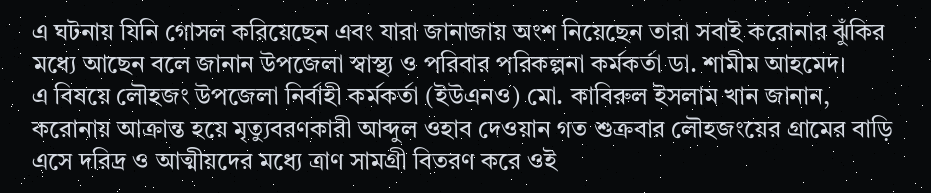এ ঘটনায় যিনি গোসল করিয়েছেন এবং যারা জানাজায় অংশ নিয়েছেন তারা সবাই করোনার ঝুঁকির মধ্যে আছেন বলে জানান উপজেলা স্বাস্থ্য ও পরিবার পরিকল্পনা কর্মকর্তা ডা. শামীম আহমেদ।
এ বিষয়ে লৌহজং উপজেলা নির্বাহী কর্মকর্তা (ইউএনও) মো. কাবিরুল ইসলাম খান জানান, করোনায় আক্রান্ত হয়ে মৃত্যুবরণকারী আব্দুল ওহাব দেওয়ান গত শুক্রবার লৌহজংয়ের গ্রামের বাড়ি এসে দরিদ্র ও আত্মীয়দের মধ্যে ত্রাণ সামগ্রী বিতরণ করে ওই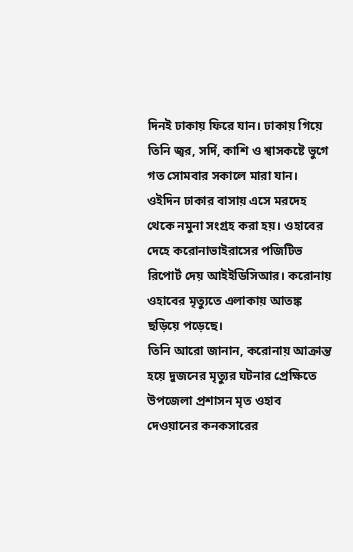দিনই ঢাকায় ফিরে যান। ঢাকায় গিয়ে তিনি জ্বর, সর্দি, কাশি ও শ্বাসকষ্টে ভুগে গত সোমবার সকালে মারা যান। ওইদিন ঢাকার বাসায় এসে মরদেহ থেকে নমুনা সংগ্রহ করা হয়। ওহাবের দেহে করোনাভাইরাসের পজিটিভ রিপোর্ট দেয় আইইডিসিআর। করোনায় ওহাবের মৃত্যুতে এলাকায় আতঙ্ক ছড়িয়ে পড়েছে।
তিনি আরো জানান, করোনায় আক্রান্ত হয়ে দুজনের মৃত্যুর ঘটনার প্রেক্ষিতে উপজেলা প্রশাসন মৃত ওহাব দেওয়ানের কনকসারের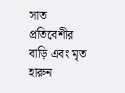সাত প্রতিবেশীর বাড়ি এবং মৃত হারুন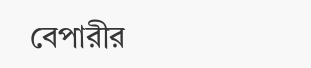বেপারীর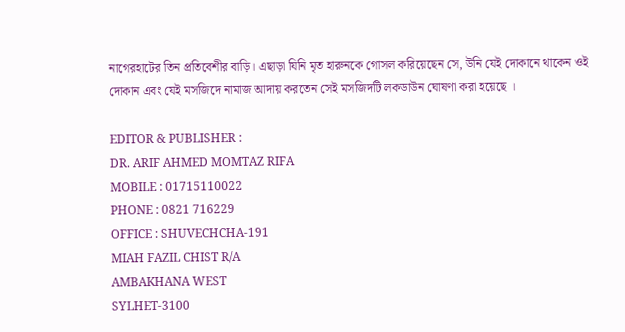নাগেরহাটের তিন প্রতিবেশীর বাড়ি। এছাড়া যিনি মৃত হারুনকে গোসল করিয়েছেন সে, উনি যেই দোকানে থাকেন ওই দোকান এবং যেই মসজিদে নামাজ আদায় করতেন সেই মসজিদটি লকডাউন ঘোষণা করা হয়েছে ।

EDITOR & PUBLISHER :
DR. ARIF AHMED MOMTAZ RIFA
MOBILE : 01715110022
PHONE : 0821 716229
OFFICE : SHUVECHCHA-191
MIAH FAZIL CHIST R/A
AMBAKHANA WEST
SYLHET-3100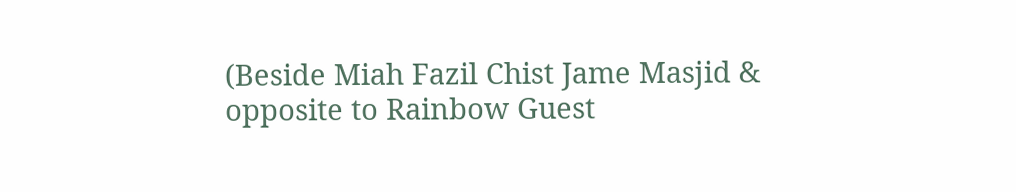(Beside Miah Fazil Chist Jame Masjid & opposite to Rainbow Guest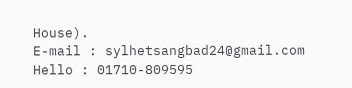House).
E-mail : sylhetsangbad24@gmail.com
Hello : 01710-809595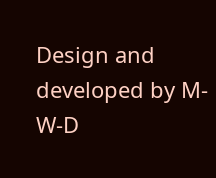Design and developed by M-W-D